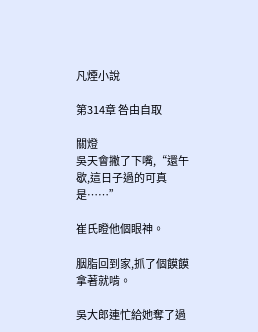凡煙小說

第314章 咎由自取

關燈
吳天會撇了下嘴,“還午歇,這日子過的可真是……”

崔氏瞪他個眼神。

胭脂回到家,抓了個饃饃拿著就啃。

吳大郎連忙給她奪了過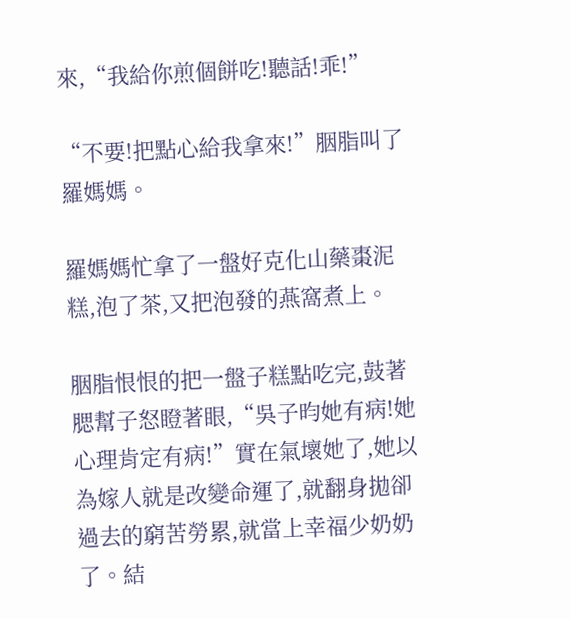來,“我給你煎個餅吃!聽話!乖!”

“不要!把點心給我拿來!”胭脂叫了羅媽媽。

羅媽媽忙拿了一盤好克化山藥棗泥糕,泡了茶,又把泡發的燕窩煮上。

胭脂恨恨的把一盤子糕點吃完,鼓著腮幫子怒瞪著眼,“吳子昀她有病!她心理肯定有病!”實在氣壞她了,她以為嫁人就是改變命運了,就翻身拋卻過去的窮苦勞累,就當上幸福少奶奶了。結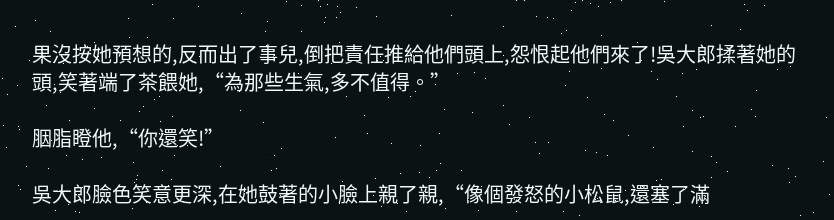果沒按她預想的,反而出了事兒,倒把責任推給他們頭上,怨恨起他們來了!吳大郎揉著她的頭,笑著端了茶餵她,“為那些生氣,多不值得。”

胭脂瞪他,“你還笑!”

吳大郎臉色笑意更深,在她鼓著的小臉上親了親,“像個發怒的小松鼠,還塞了滿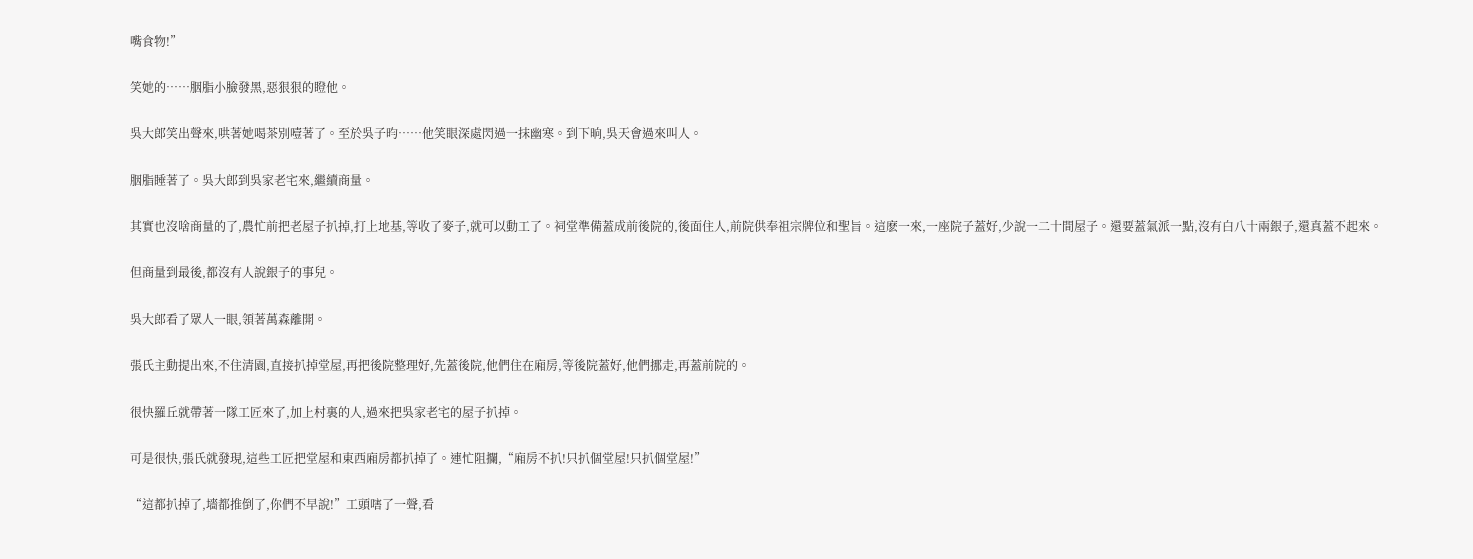嘴食物!”

笑她的……胭脂小臉發黑,惡狠狠的瞪他。

吳大郎笑出聲來,哄著她喝茶別噎著了。至於吳子昀……他笑眼深處閃過一抹幽寒。到下晌,吳天會過來叫人。

胭脂睡著了。吳大郎到吳家老宅來,繼續商量。

其實也沒啥商量的了,農忙前把老屋子扒掉,打上地基,等收了麥子,就可以動工了。祠堂準備蓋成前後院的,後面住人,前院供奉祖宗牌位和聖旨。這麽一來,一座院子蓋好,少說一二十間屋子。還要蓋氣派一點,沒有白八十兩銀子,還真蓋不起來。

但商量到最後,都沒有人說銀子的事兒。

吳大郎看了眾人一眼,領著萬森離開。

張氏主動提出來,不住清園,直接扒掉堂屋,再把後院整理好,先蓋後院,他們住在廂房,等後院蓋好,他們挪走,再蓋前院的。

很快羅丘就帶著一隊工匠來了,加上村裏的人,過來把吳家老宅的屋子扒掉。

可是很快,張氏就發現,這些工匠把堂屋和東西廂房都扒掉了。連忙阻攔,“廂房不扒!只扒個堂屋!只扒個堂屋!”

“這都扒掉了,墻都推倒了,你們不早說!”工頭嗐了一聲,看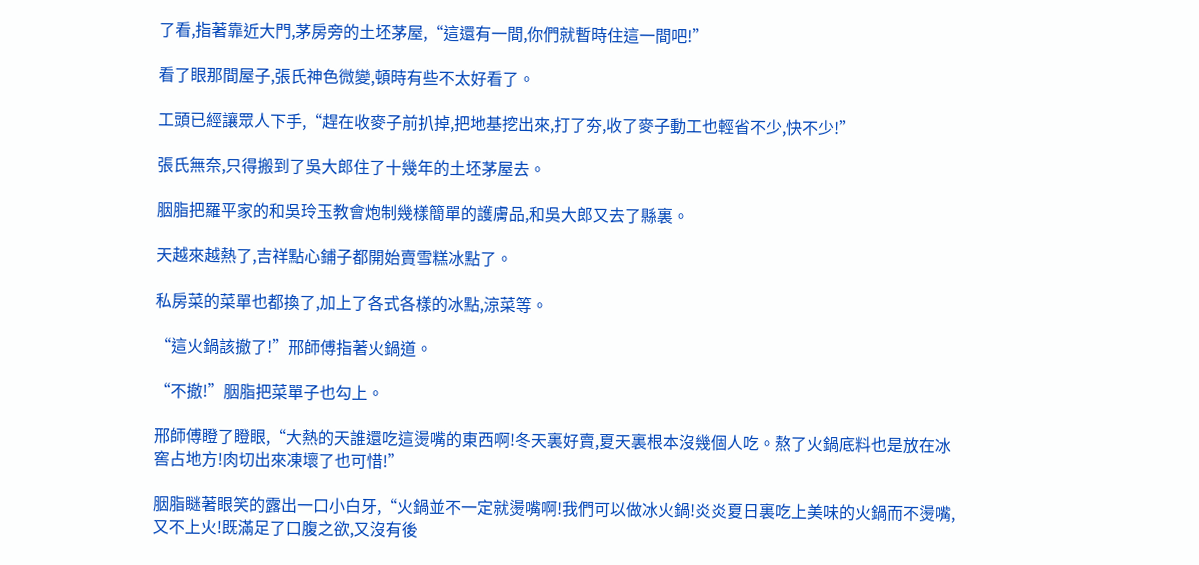了看,指著靠近大門,茅房旁的土坯茅屋,“這還有一間,你們就暫時住這一間吧!”

看了眼那間屋子,張氏神色微變,頓時有些不太好看了。

工頭已經讓眾人下手,“趕在收麥子前扒掉,把地基挖出來,打了夯,收了麥子動工也輕省不少,快不少!”

張氏無奈,只得搬到了吳大郎住了十幾年的土坯茅屋去。

胭脂把羅平家的和吳玲玉教會炮制幾樣簡單的護膚品,和吳大郎又去了縣裏。

天越來越熱了,吉祥點心鋪子都開始賣雪糕冰點了。

私房菜的菜單也都換了,加上了各式各樣的冰點,涼菜等。

“這火鍋該撤了!”邢師傅指著火鍋道。

“不撤!”胭脂把菜單子也勾上。

邢師傅瞪了瞪眼,“大熱的天誰還吃這燙嘴的東西啊!冬天裏好賣,夏天裏根本沒幾個人吃。熬了火鍋底料也是放在冰窖占地方!肉切出來凍壞了也可惜!”

胭脂瞇著眼笑的露出一口小白牙,“火鍋並不一定就燙嘴啊!我們可以做冰火鍋!炎炎夏日裏吃上美味的火鍋而不燙嘴,又不上火!既滿足了口腹之欲,又沒有後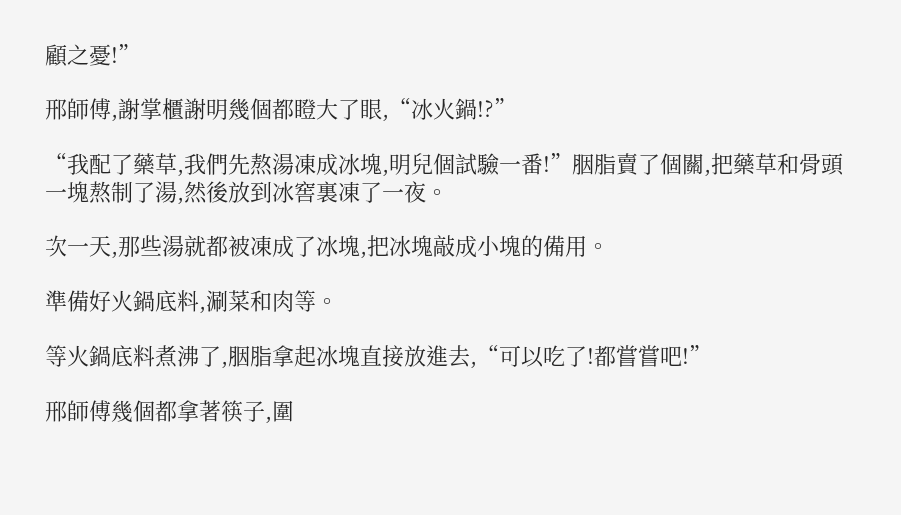顧之憂!”

邢師傅,謝掌櫃謝明幾個都瞪大了眼,“冰火鍋!?”

“我配了藥草,我們先熬湯凍成冰塊,明兒個試驗一番!”胭脂賣了個關,把藥草和骨頭一塊熬制了湯,然後放到冰窖裏凍了一夜。

次一天,那些湯就都被凍成了冰塊,把冰塊敲成小塊的備用。

準備好火鍋底料,涮菜和肉等。

等火鍋底料煮沸了,胭脂拿起冰塊直接放進去,“可以吃了!都嘗嘗吧!”

邢師傅幾個都拿著筷子,圍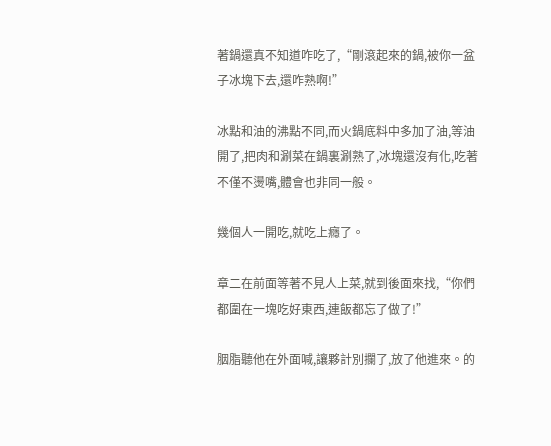著鍋還真不知道咋吃了,“剛滾起來的鍋,被你一盆子冰塊下去,還咋熟啊!”

冰點和油的沸點不同,而火鍋底料中多加了油,等油開了,把肉和涮菜在鍋裏涮熟了,冰塊還沒有化,吃著不僅不燙嘴,體會也非同一般。

幾個人一開吃,就吃上癮了。

章二在前面等著不見人上菜,就到後面來找,“你們都圍在一塊吃好東西,連飯都忘了做了!”

胭脂聽他在外面喊,讓夥計別攔了,放了他進來。的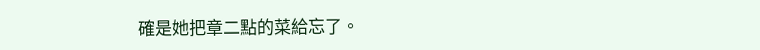確是她把章二點的菜給忘了。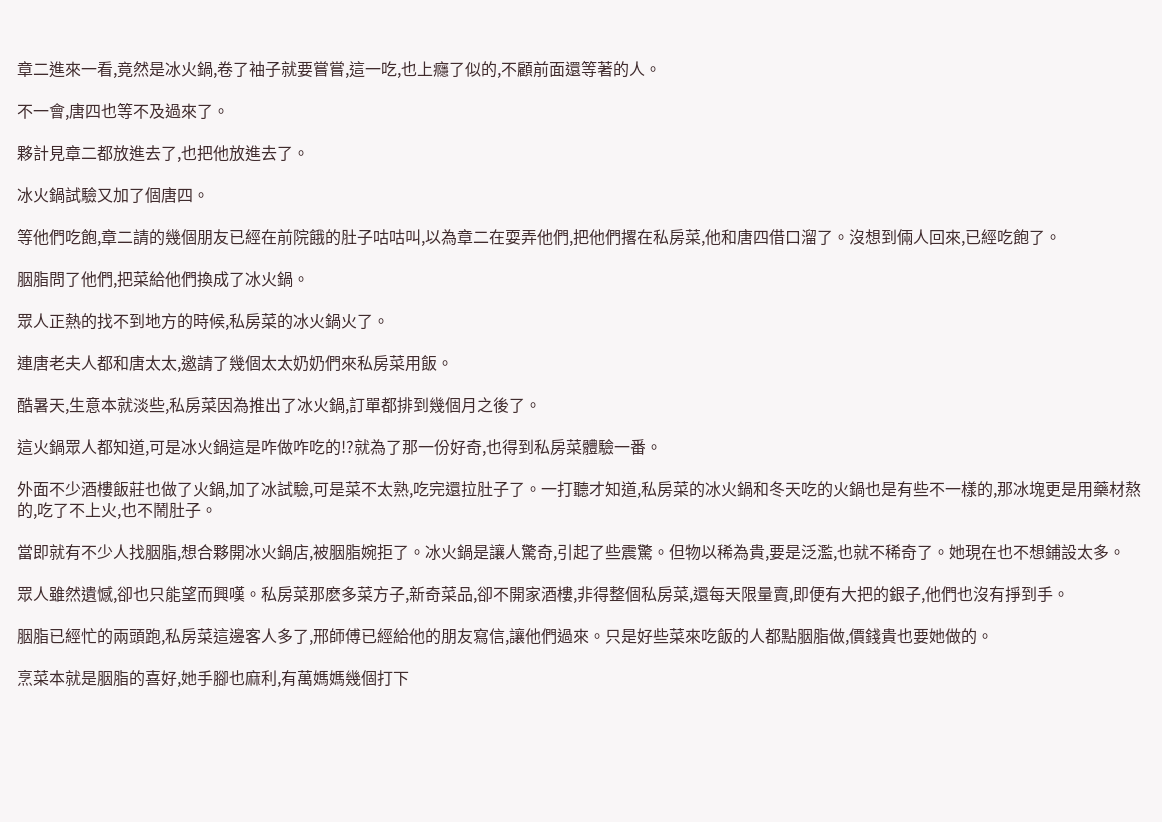章二進來一看,竟然是冰火鍋,卷了袖子就要嘗嘗,這一吃,也上癮了似的,不顧前面還等著的人。

不一會,唐四也等不及過來了。

夥計見章二都放進去了,也把他放進去了。

冰火鍋試驗又加了個唐四。

等他們吃飽,章二請的幾個朋友已經在前院餓的肚子咕咕叫,以為章二在耍弄他們,把他們撂在私房菜,他和唐四借口溜了。沒想到倆人回來,已經吃飽了。

胭脂問了他們,把菜給他們換成了冰火鍋。

眾人正熱的找不到地方的時候,私房菜的冰火鍋火了。

連唐老夫人都和唐太太,邀請了幾個太太奶奶們來私房菜用飯。

酷暑天,生意本就淡些,私房菜因為推出了冰火鍋,訂單都排到幾個月之後了。

這火鍋眾人都知道,可是冰火鍋這是咋做咋吃的!?就為了那一份好奇,也得到私房菜體驗一番。

外面不少酒樓飯莊也做了火鍋,加了冰試驗,可是菜不太熟,吃完還拉肚子了。一打聽才知道,私房菜的冰火鍋和冬天吃的火鍋也是有些不一樣的,那冰塊更是用藥材熬的,吃了不上火,也不鬧肚子。

當即就有不少人找胭脂,想合夥開冰火鍋店,被胭脂婉拒了。冰火鍋是讓人驚奇,引起了些震驚。但物以稀為貴,要是泛濫,也就不稀奇了。她現在也不想鋪設太多。

眾人雖然遺憾,卻也只能望而興嘆。私房菜那麽多菜方子,新奇菜品,卻不開家酒樓,非得整個私房菜,還每天限量賣,即便有大把的銀子,他們也沒有掙到手。

胭脂已經忙的兩頭跑,私房菜這邊客人多了,邢師傅已經給他的朋友寫信,讓他們過來。只是好些菜來吃飯的人都點胭脂做,價錢貴也要她做的。

烹菜本就是胭脂的喜好,她手腳也麻利,有萬媽媽幾個打下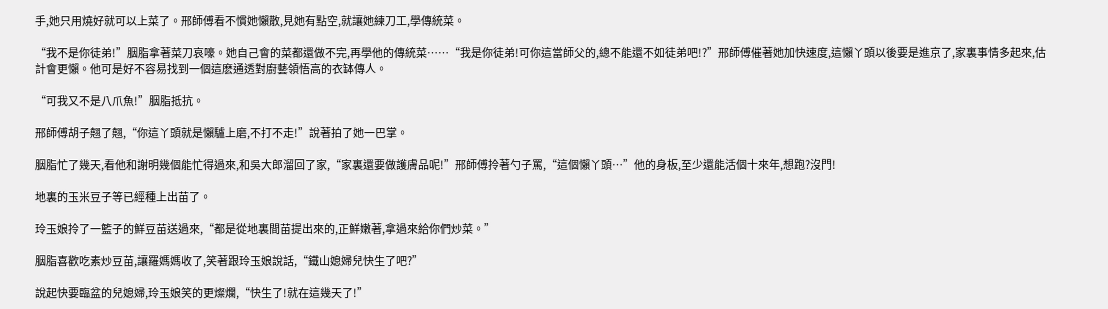手,她只用燒好就可以上菜了。邢師傅看不慣她懶散,見她有點空,就讓她練刀工,學傳統菜。

“我不是你徒弟!”胭脂拿著菜刀哀嚎。她自己會的菜都還做不完,再學他的傳統菜……“我是你徒弟!可你這當師父的,總不能還不如徒弟吧!?”邢師傅催著她加快速度,這懶丫頭以後要是進京了,家裏事情多起來,估計會更懶。他可是好不容易找到一個這麽通透對廚藝領悟高的衣缽傳人。

“可我又不是八爪魚!”胭脂抵抗。

邢師傅胡子翹了翹,“你這丫頭就是懶驢上磨,不打不走!”說著拍了她一巴掌。

胭脂忙了幾天,看他和謝明幾個能忙得過來,和吳大郎溜回了家,“家裏還要做護膚品呢!”邢師傅拎著勺子罵,“這個懶丫頭…”他的身板,至少還能活個十來年,想跑?沒門!

地裏的玉米豆子等已經種上出苗了。

玲玉娘拎了一籃子的鮮豆苗送過來,“都是從地裏間苗提出來的,正鮮嫩著,拿過來給你們炒菜。”

胭脂喜歡吃素炒豆苗,讓羅媽媽收了,笑著跟玲玉娘說話,“鐵山媳婦兒快生了吧?”

說起快要臨盆的兒媳婦,玲玉娘笑的更燦爛,“快生了!就在這幾天了!”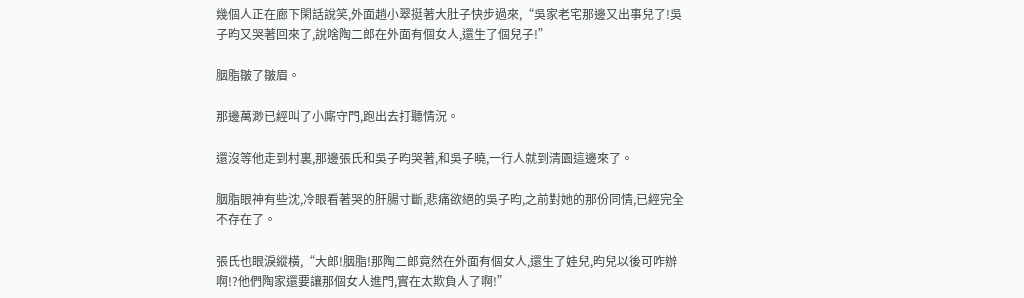幾個人正在廊下閑話說笑,外面趙小翠挺著大肚子快步過來,“吳家老宅那邊又出事兒了!吳子昀又哭著回來了,說啥陶二郎在外面有個女人,還生了個兒子!”

胭脂皺了皺眉。

那邊萬渺已經叫了小廝守門,跑出去打聽情況。

還沒等他走到村裏,那邊張氏和吳子昀哭著,和吳子曉,一行人就到清園這邊來了。

胭脂眼神有些沈,冷眼看著哭的肝腸寸斷,悲痛欲絕的吳子昀,之前對她的那份同情,已經完全不存在了。

張氏也眼淚縱橫,“大郎!胭脂!那陶二郎竟然在外面有個女人,還生了娃兒,昀兒以後可咋辦啊!?他們陶家還要讓那個女人進門,實在太欺負人了啊!”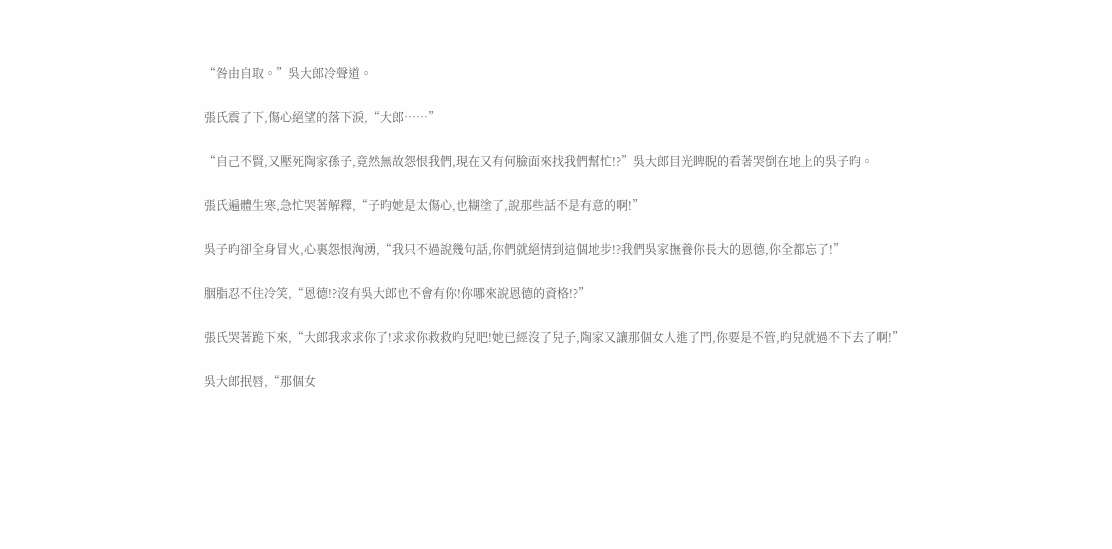“咎由自取。”吳大郎冷聲道。

張氏震了下,傷心絕望的落下淚,“大郎……”

“自己不賢,又壓死陶家孫子,竟然無故怨恨我們,現在又有何臉面來找我們幫忙!?”吳大郎目光睥睨的看著哭倒在地上的吳子昀。

張氏遍體生寒,急忙哭著解釋,“子昀她是太傷心,也糊塗了,說那些話不是有意的啊!”

吳子昀卻全身冒火,心裏怨恨洶湧,“我只不過說幾句話,你們就絕情到這個地步!?我們吳家撫養你長大的恩德,你全都忘了!”

胭脂忍不住冷笑,“恩德!?沒有吳大郎也不會有你!你哪來說恩德的資格!?”

張氏哭著跪下來,“大郎我求求你了!求求你救救昀兒吧!她已經沒了兒子,陶家又讓那個女人進了門,你要是不管,昀兒就過不下去了啊!”

吳大郎抿唇,“那個女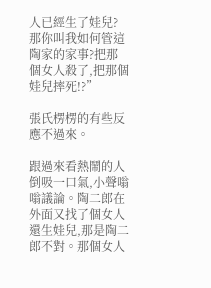人已經生了娃兒?那你叫我如何管這陶家的家事?把那個女人殺了,把那個娃兒摔死!?”

張氏楞楞的有些反應不過來。

跟過來看熱鬧的人倒吸一口氣,小聲嗡嗡議論。陶二郎在外面又找了個女人還生娃兒,那是陶二郎不對。那個女人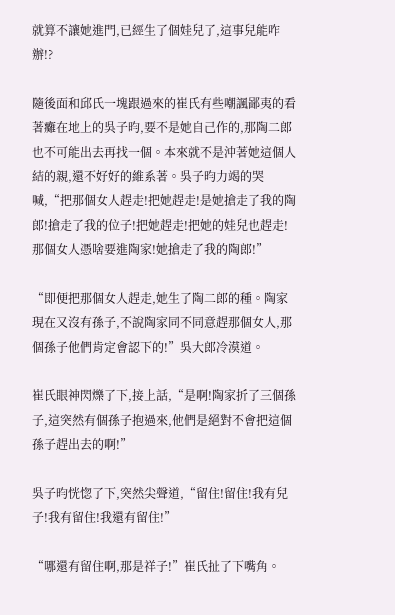就算不讓她進門,已經生了個娃兒了,這事兒能咋辦!?

隨後面和邱氏一塊跟過來的崔氏有些嘲諷鄙夷的看著癱在地上的吳子昀,要不是她自己作的,那陶二郎也不可能出去再找一個。本來就不是沖著她這個人結的親,還不好好的維系著。吳子昀力竭的哭喊,“把那個女人趕走!把她趕走!是她搶走了我的陶郎!搶走了我的位子!把她趕走!把她的娃兒也趕走!那個女人憑啥要進陶家!她搶走了我的陶郎!”

“即便把那個女人趕走,她生了陶二郎的種。陶家現在又沒有孫子,不說陶家同不同意趕那個女人,那個孫子他們肯定會認下的!”吳大郎冷漠道。

崔氏眼神閃爍了下,接上話,“是啊!陶家折了三個孫子,這突然有個孫子抱過來,他們是絕對不會把這個孫子趕出去的啊!”

吳子昀恍惚了下,突然尖聲道,“留住!留住!我有兒子!我有留住!我還有留住!”

“哪還有留住啊,那是祥子!”崔氏扯了下嘴角。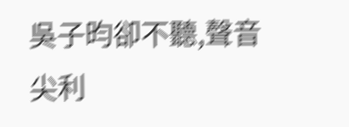吳子昀卻不聽,聲音尖利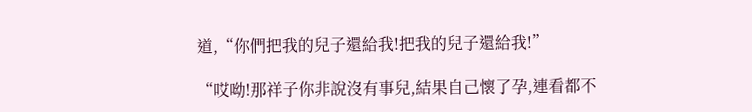道,“你們把我的兒子還給我!把我的兒子還給我!”

“哎呦!那祥子你非說沒有事兒,結果自己懷了孕,連看都不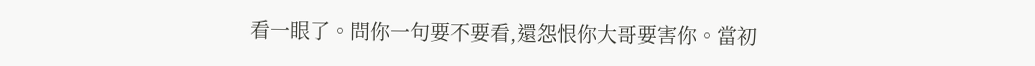看一眼了。問你一句要不要看,還怨恨你大哥要害你。當初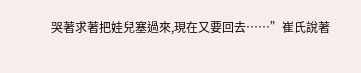哭著求著把娃兒塞過來,現在又要回去……”崔氏說著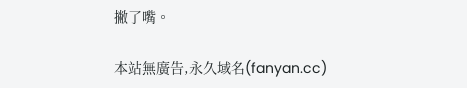撇了嘴。

本站無廣告,永久域名(fanyan.cc)